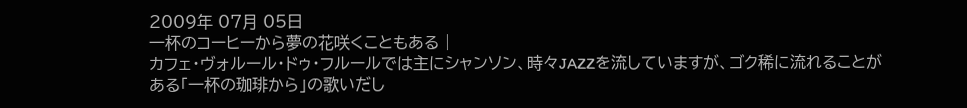2009年 07月 05日
一杯のコーヒーから夢の花咲くこともある |
カフェ・ヴォルール・ドゥ・フルールでは主にシャンソン、時々JAZZを流していますが、ゴク稀に流れることがある「一杯の珈琲から」の歌いだし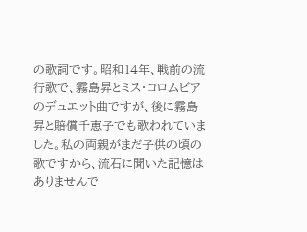の歌詞です。昭和14年、戦前の流行歌で、霧島昇とミス・コロムビアのデュエット曲ですが、後に霧島昇と賠償千恵子でも歌われていました。私の両親がまだ子供の頃の歌ですから、流石に聞いた記憶はありませんで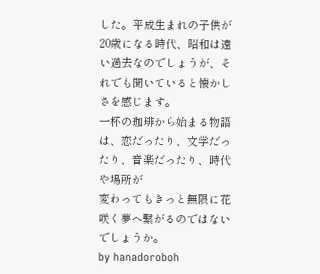した。平成生まれの子供が20歳になる時代、昭和は遠い過去なのでしょうが、それでも聞いていると懐かしさを感じます。
一杯の珈琲から始まる物語は、恋だったり、文学だったり、音楽だったり、時代や場所が
変わってもきっと無限に花咲く夢へ繋がるのではないでしょうか。
by hanadoroboh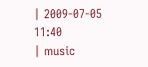| 2009-07-05 11:40
| music